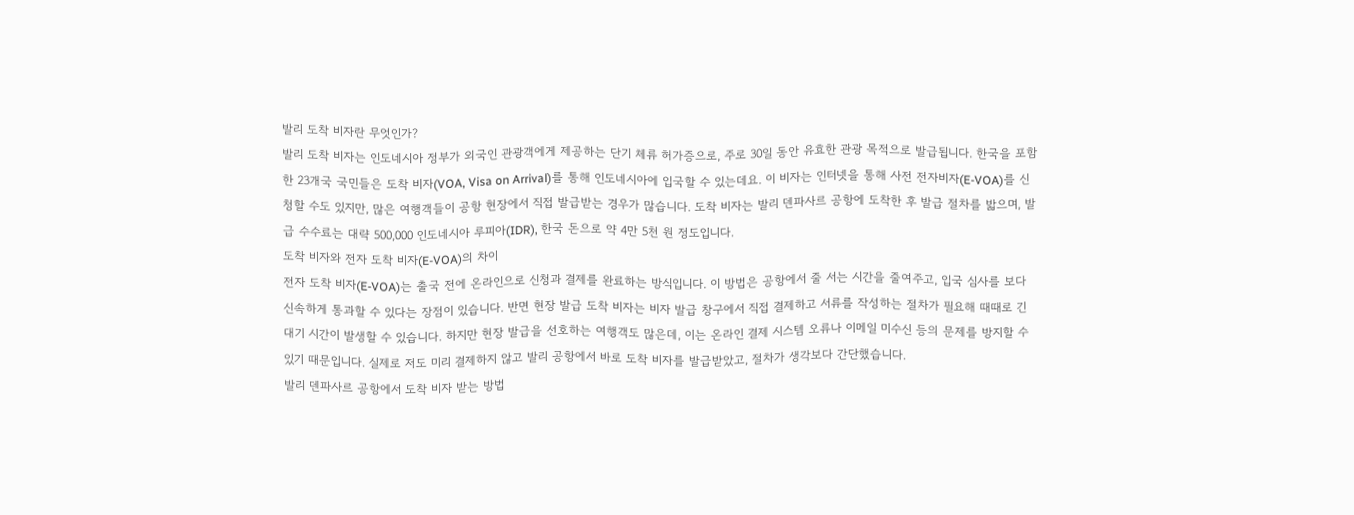발리 도착 비자란 무엇인가?
발리 도착 비자는 인도네시아 정부가 외국인 관광객에게 제공하는 단기 체류 허가증으로, 주로 30일 동안 유효한 관광 목적으로 발급됩니다. 한국을 포함한 23개국 국민들은 도착 비자(VOA, Visa on Arrival)를 통해 인도네시아에 입국할 수 있는데요. 이 비자는 인터넷을 통해 사전 전자비자(E-VOA)를 신청할 수도 있지만, 많은 여행객들이 공항 현장에서 직접 발급받는 경우가 많습니다. 도착 비자는 발리 덴파사르 공항에 도착한 후 발급 절차를 밟으며, 발급 수수료는 대략 500,000 인도네시아 루피아(IDR), 한국 돈으로 약 4만 5천 원 정도입니다.
도착 비자와 전자 도착 비자(E-VOA)의 차이
전자 도착 비자(E-VOA)는 출국 전에 온라인으로 신청과 결제를 완료하는 방식입니다. 이 방법은 공항에서 줄 서는 시간을 줄여주고, 입국 심사를 보다 신속하게 통과할 수 있다는 장점이 있습니다. 반면 현장 발급 도착 비자는 비자 발급 창구에서 직접 결제하고 서류를 작성하는 절차가 필요해 때때로 긴 대기 시간이 발생할 수 있습니다. 하지만 현장 발급을 선호하는 여행객도 많은데, 이는 온라인 결제 시스템 오류나 이메일 미수신 등의 문제를 방지할 수 있기 때문입니다. 실제로 저도 미리 결제하지 않고 발리 공항에서 바로 도착 비자를 발급받았고, 절차가 생각보다 간단했습니다.
발리 덴파사르 공항에서 도착 비자 받는 방법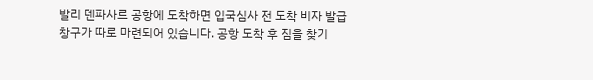발리 덴파사르 공항에 도착하면 입국심사 전 도착 비자 발급 창구가 따로 마련되어 있습니다. 공항 도착 후 짐을 찾기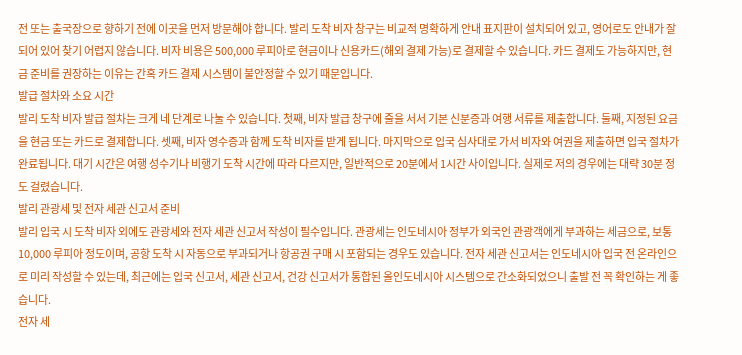전 또는 출국장으로 향하기 전에 이곳을 먼저 방문해야 합니다. 발리 도착 비자 창구는 비교적 명확하게 안내 표지판이 설치되어 있고, 영어로도 안내가 잘 되어 있어 찾기 어렵지 않습니다. 비자 비용은 500,000 루피아로 현금이나 신용카드(해외 결제 가능)로 결제할 수 있습니다. 카드 결제도 가능하지만, 현금 준비를 권장하는 이유는 간혹 카드 결제 시스템이 불안정할 수 있기 때문입니다.
발급 절차와 소요 시간
발리 도착 비자 발급 절차는 크게 네 단계로 나눌 수 있습니다. 첫째, 비자 발급 창구에 줄을 서서 기본 신분증과 여행 서류를 제출합니다. 둘째, 지정된 요금을 현금 또는 카드로 결제합니다. 셋째, 비자 영수증과 함께 도착 비자를 받게 됩니다. 마지막으로 입국 심사대로 가서 비자와 여권을 제출하면 입국 절차가 완료됩니다. 대기 시간은 여행 성수기나 비행기 도착 시간에 따라 다르지만, 일반적으로 20분에서 1시간 사이입니다. 실제로 저의 경우에는 대략 30분 정도 걸렸습니다.
발리 관광세 및 전자 세관 신고서 준비
발리 입국 시 도착 비자 외에도 관광세와 전자 세관 신고서 작성이 필수입니다. 관광세는 인도네시아 정부가 외국인 관광객에게 부과하는 세금으로, 보통 10,000 루피아 정도이며, 공항 도착 시 자동으로 부과되거나 항공권 구매 시 포함되는 경우도 있습니다. 전자 세관 신고서는 인도네시아 입국 전 온라인으로 미리 작성할 수 있는데, 최근에는 입국 신고서, 세관 신고서, 건강 신고서가 통합된 올인도네시아 시스템으로 간소화되었으니 출발 전 꼭 확인하는 게 좋습니다.
전자 세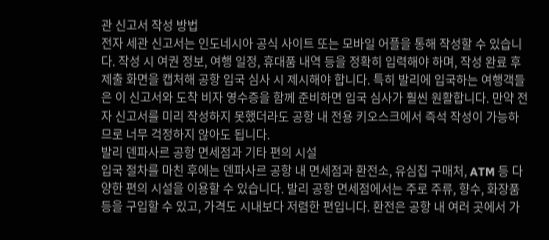관 신고서 작성 방법
전자 세관 신고서는 인도네시아 공식 사이트 또는 모바일 어플을 통해 작성할 수 있습니다. 작성 시 여권 정보, 여행 일정, 휴대품 내역 등을 정확히 입력해야 하며, 작성 완료 후 제출 화면을 캡처해 공항 입국 심사 시 제시해야 합니다. 특히 발리에 입국하는 여행객들은 이 신고서와 도착 비자 영수증을 함께 준비하면 입국 심사가 훨씬 원활합니다. 만약 전자 신고서를 미리 작성하지 못했더라도 공항 내 전용 키오스크에서 즉석 작성이 가능하므로 너무 걱정하지 않아도 됩니다.
발리 덴파사르 공항 면세점과 기타 편의 시설
입국 절차를 마친 후에는 덴파사르 공항 내 면세점과 환전소, 유심칩 구매처, ATM 등 다양한 편의 시설을 이용할 수 있습니다. 발리 공항 면세점에서는 주로 주류, 향수, 화장품 등을 구입할 수 있고, 가격도 시내보다 저렴한 편입니다. 환전은 공항 내 여러 곳에서 가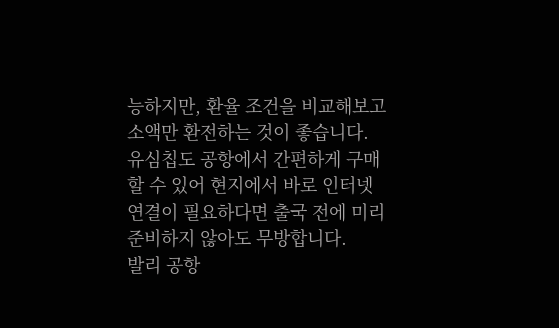능하지만, 환율 조건을 비교해보고 소액만 환전하는 것이 좋습니다. 유심칩도 공항에서 간편하게 구매할 수 있어 현지에서 바로 인터넷 연결이 필요하다면 출국 전에 미리 준비하지 않아도 무방합니다.
발리 공항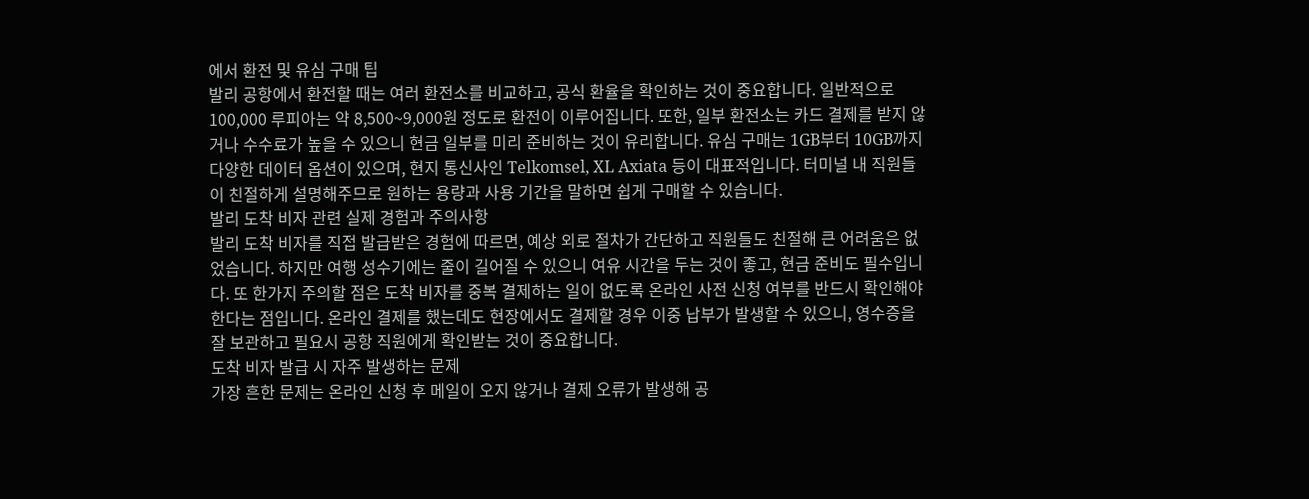에서 환전 및 유심 구매 팁
발리 공항에서 환전할 때는 여러 환전소를 비교하고, 공식 환율을 확인하는 것이 중요합니다. 일반적으로 100,000 루피아는 약 8,500~9,000원 정도로 환전이 이루어집니다. 또한, 일부 환전소는 카드 결제를 받지 않거나 수수료가 높을 수 있으니 현금 일부를 미리 준비하는 것이 유리합니다. 유심 구매는 1GB부터 10GB까지 다양한 데이터 옵션이 있으며, 현지 통신사인 Telkomsel, XL Axiata 등이 대표적입니다. 터미널 내 직원들이 친절하게 설명해주므로 원하는 용량과 사용 기간을 말하면 쉽게 구매할 수 있습니다.
발리 도착 비자 관련 실제 경험과 주의사항
발리 도착 비자를 직접 발급받은 경험에 따르면, 예상 외로 절차가 간단하고 직원들도 친절해 큰 어려움은 없었습니다. 하지만 여행 성수기에는 줄이 길어질 수 있으니 여유 시간을 두는 것이 좋고, 현금 준비도 필수입니다. 또 한가지 주의할 점은 도착 비자를 중복 결제하는 일이 없도록 온라인 사전 신청 여부를 반드시 확인해야 한다는 점입니다. 온라인 결제를 했는데도 현장에서도 결제할 경우 이중 납부가 발생할 수 있으니, 영수증을 잘 보관하고 필요시 공항 직원에게 확인받는 것이 중요합니다.
도착 비자 발급 시 자주 발생하는 문제
가장 흔한 문제는 온라인 신청 후 메일이 오지 않거나 결제 오류가 발생해 공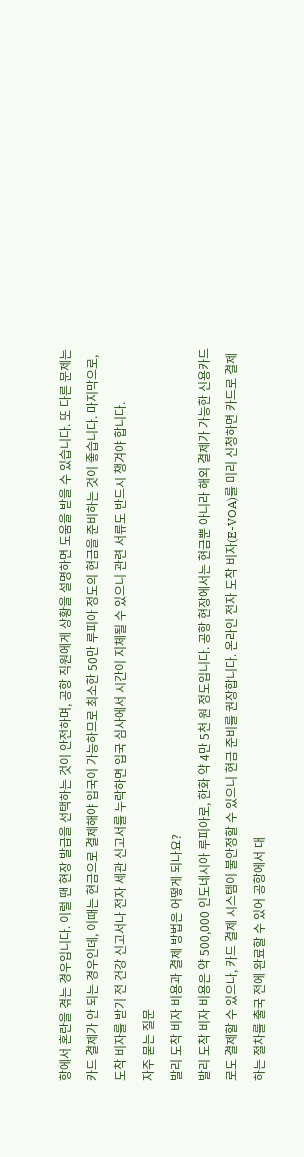항에서 혼란을 겪는 경우입니다. 이럴 땐 현장 발급을 선택하는 것이 안전하며, 공항 직원에게 상황을 설명하면 도움을 받을 수 있습니다. 또 다른 문제는 카드 결제가 안 되는 경우인데, 이때는 현금으로 결제해야 입국이 가능하므로 최소한 50만 루피아 정도의 현금을 준비하는 것이 좋습니다. 마지막으로, 도착 비자를 받기 전 건강 신고서나 전자 세관 신고서를 누락하면 입국 심사에서 시간이 지체될 수 있으니 관련 서류도 반드시 챙겨야 합니다.
자주 묻는 질문
발리 도착 비자 비용과 결제 방법은 어떻게 되나요?
발리 도착 비자 비용은 약 500,000 인도네시아 루피아로, 한화 약 4만 5천 원 정도입니다. 공항 현장에서는 현금뿐 아니라 해외 결제가 가능한 신용카드로도 결제할 수 있으나, 카드 결제 시스템이 불안정할 수 있으니 현금 준비를 권장합니다. 온라인 전자 도착 비자(E-VOA)를 미리 신청하면 카드로 결제하는 절차를 출국 전에 완료할 수 있어 공항에서 대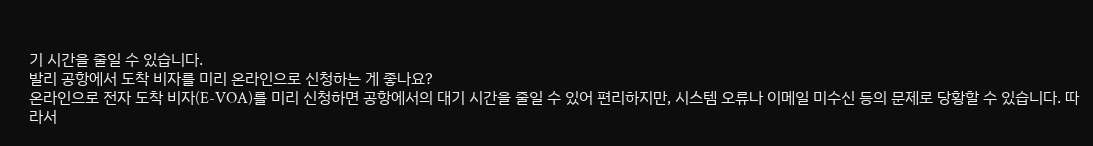기 시간을 줄일 수 있습니다.
발리 공항에서 도착 비자를 미리 온라인으로 신청하는 게 좋나요?
온라인으로 전자 도착 비자(E-VOA)를 미리 신청하면 공항에서의 대기 시간을 줄일 수 있어 편리하지만, 시스템 오류나 이메일 미수신 등의 문제로 당황할 수 있습니다. 따라서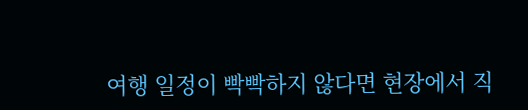여행 일정이 빡빡하지 않다면 현장에서 직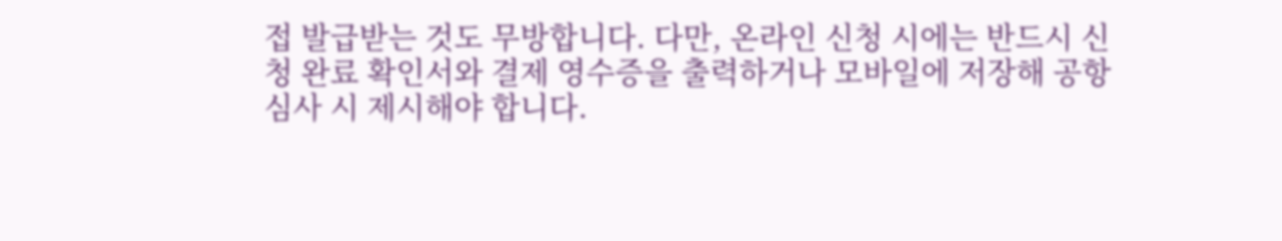접 발급받는 것도 무방합니다. 다만, 온라인 신청 시에는 반드시 신청 완료 확인서와 결제 영수증을 출력하거나 모바일에 저장해 공항 심사 시 제시해야 합니다.